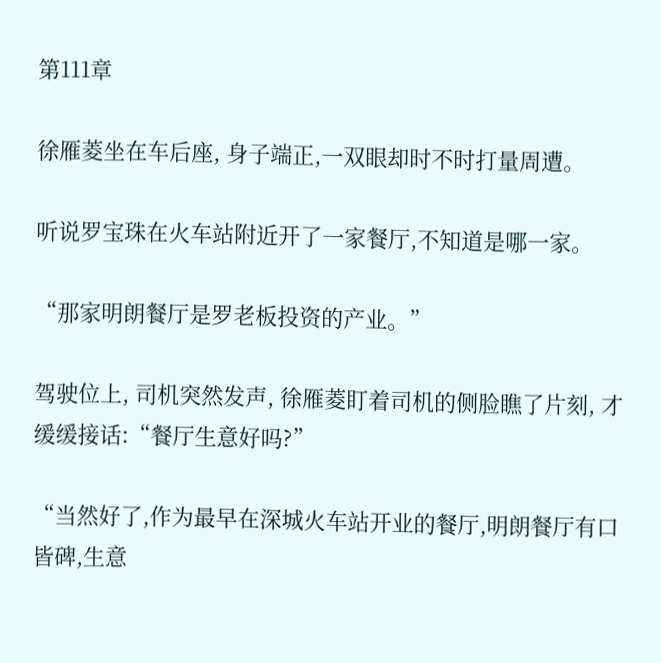第111章

徐雁菱坐在车后座, 身子端正,一双眼却时不时打量周遭。

听说罗宝珠在火车站附近开了一家餐厅,不知道是哪一家。

“那家明朗餐厅是罗老板投资的产业。”

驾驶位上, 司机突然发声, 徐雁菱盯着司机的侧脸瞧了片刻, 才缓缓接话:“餐厅生意好吗?”

“当然好了,作为最早在深城火车站开业的餐厅,明朗餐厅有口皆碑,生意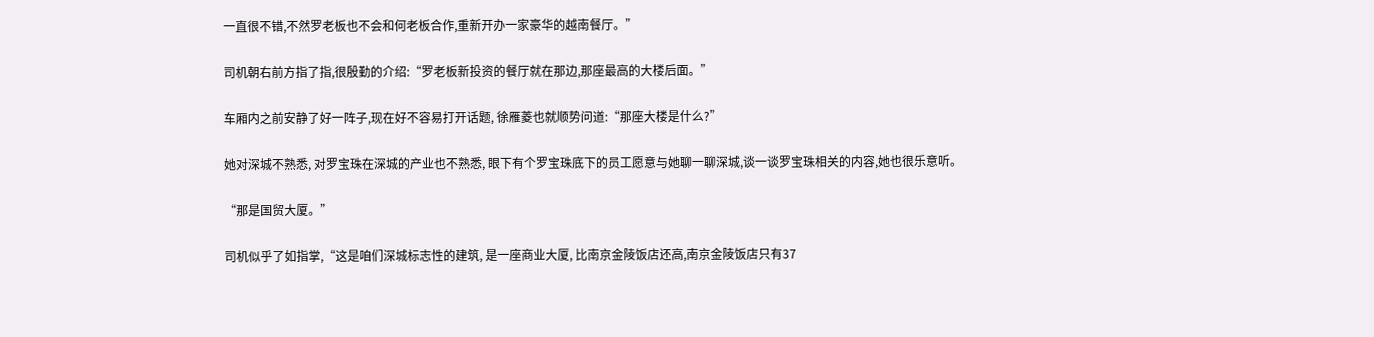一直很不错,不然罗老板也不会和何老板合作,重新开办一家豪华的越南餐厅。”

司机朝右前方指了指,很殷勤的介绍:“罗老板新投资的餐厅就在那边,那座最高的大楼后面。”

车厢内之前安静了好一阵子,现在好不容易打开话题, 徐雁菱也就顺势问道:“那座大楼是什么?”

她对深城不熟悉, 对罗宝珠在深城的产业也不熟悉, 眼下有个罗宝珠底下的员工愿意与她聊一聊深城,谈一谈罗宝珠相关的内容,她也很乐意听。

“那是国贸大厦。”

司机似乎了如指掌,“这是咱们深城标志性的建筑, 是一座商业大厦, 比南京金陵饭店还高,南京金陵饭店只有37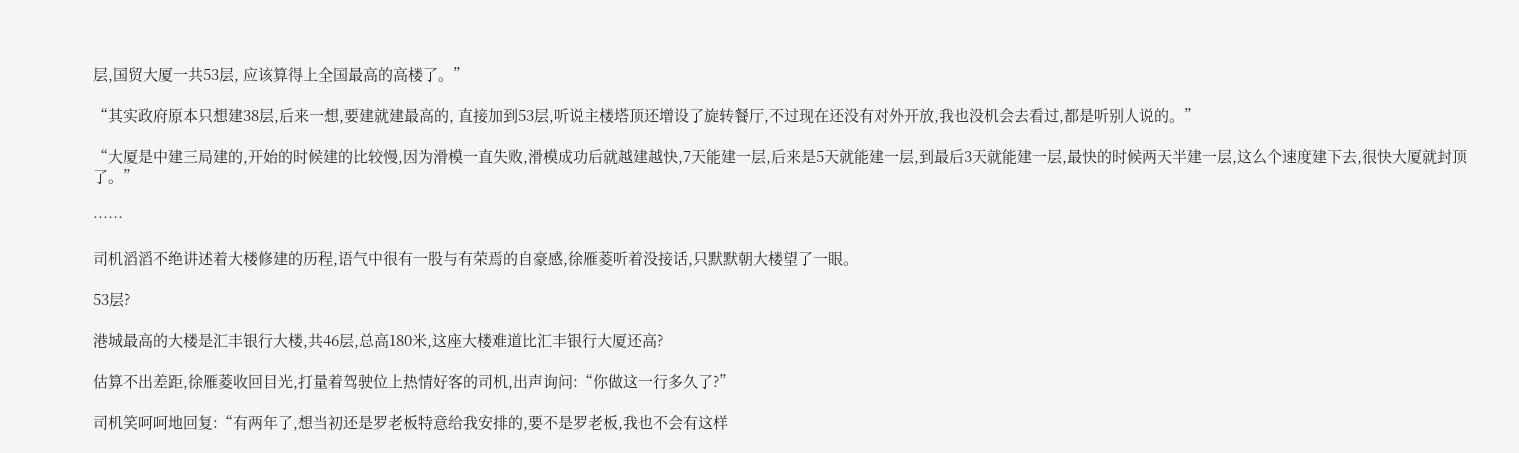层,国贸大厦一共53层, 应该算得上全国最高的高楼了。”

“其实政府原本只想建38层,后来一想,要建就建最高的, 直接加到53层,听说主楼塔顶还增设了旋转餐厅,不过现在还没有对外开放,我也没机会去看过,都是听别人说的。”

“大厦是中建三局建的,开始的时候建的比较慢,因为滑模一直失败,滑模成功后就越建越快,7天能建一层,后来是5天就能建一层,到最后3天就能建一层,最快的时候两天半建一层,这么个速度建下去,很快大厦就封顶了。”

……

司机滔滔不绝讲述着大楼修建的历程,语气中很有一股与有荣焉的自豪感,徐雁菱听着没接话,只默默朝大楼望了一眼。

53层?

港城最高的大楼是汇丰银行大楼,共46层,总高180米,这座大楼难道比汇丰银行大厦还高?

估算不出差距,徐雁菱收回目光,打量着驾驶位上热情好客的司机,出声询问:“你做这一行多久了?”

司机笑呵呵地回复:“有两年了,想当初还是罗老板特意给我安排的,要不是罗老板,我也不会有这样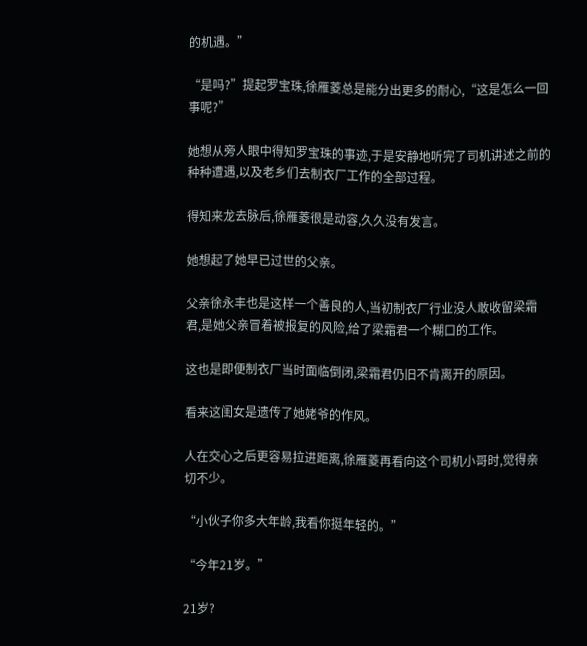的机遇。”

“是吗?”提起罗宝珠,徐雁菱总是能分出更多的耐心,“这是怎么一回事呢?”

她想从旁人眼中得知罗宝珠的事迹,于是安静地听完了司机讲述之前的种种遭遇,以及老乡们去制衣厂工作的全部过程。

得知来龙去脉后,徐雁菱很是动容,久久没有发言。

她想起了她早已过世的父亲。

父亲徐永丰也是这样一个善良的人,当初制衣厂行业没人敢收留梁霜君,是她父亲冒着被报复的风险,给了梁霜君一个糊口的工作。

这也是即便制衣厂当时面临倒闭,梁霜君仍旧不肯离开的原因。

看来这闺女是遗传了她姥爷的作风。

人在交心之后更容易拉进距离,徐雁菱再看向这个司机小哥时,觉得亲切不少。

“小伙子你多大年龄,我看你挺年轻的。”

“今年21岁。”

21岁?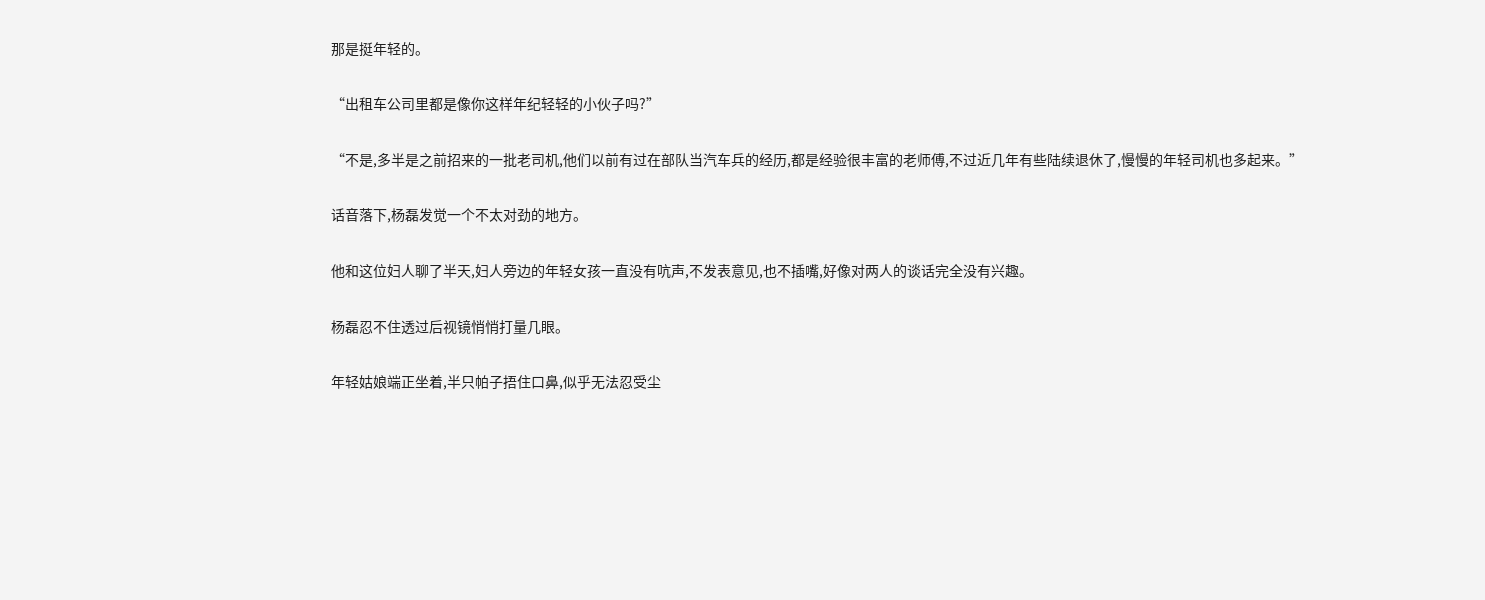那是挺年轻的。

“出租车公司里都是像你这样年纪轻轻的小伙子吗?”

“不是,多半是之前招来的一批老司机,他们以前有过在部队当汽车兵的经历,都是经验很丰富的老师傅,不过近几年有些陆续退休了,慢慢的年轻司机也多起来。”

话音落下,杨磊发觉一个不太对劲的地方。

他和这位妇人聊了半天,妇人旁边的年轻女孩一直没有吭声,不发表意见,也不插嘴,好像对两人的谈话完全没有兴趣。

杨磊忍不住透过后视镜悄悄打量几眼。

年轻姑娘端正坐着,半只帕子捂住口鼻,似乎无法忍受尘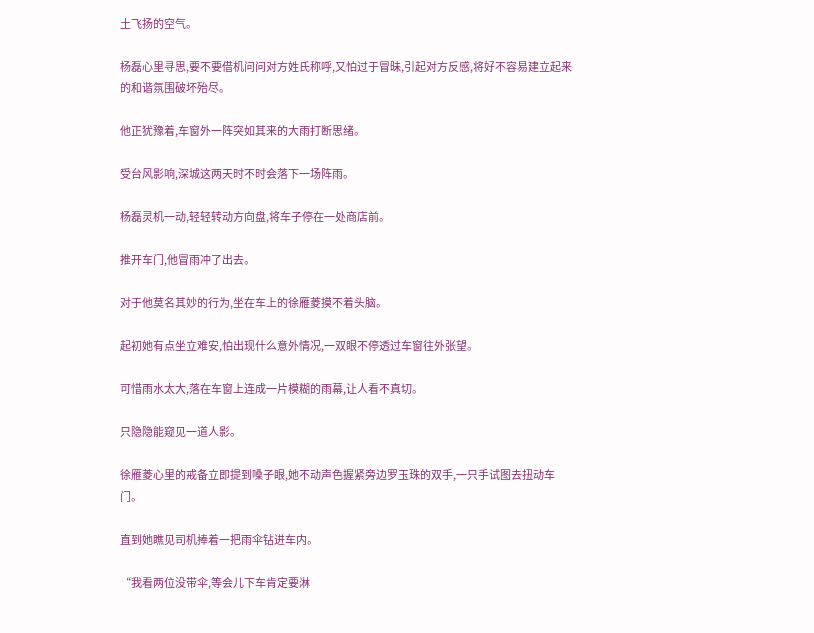土飞扬的空气。

杨磊心里寻思,要不要借机问问对方姓氏称呼,又怕过于冒昧,引起对方反感,将好不容易建立起来的和谐氛围破坏殆尽。

他正犹豫着,车窗外一阵突如其来的大雨打断思绪。

受台风影响,深城这两天时不时会落下一场阵雨。

杨磊灵机一动,轻轻转动方向盘,将车子停在一处商店前。

推开车门,他冒雨冲了出去。

对于他莫名其妙的行为,坐在车上的徐雁菱摸不着头脑。

起初她有点坐立难安,怕出现什么意外情况,一双眼不停透过车窗往外张望。

可惜雨水太大,落在车窗上连成一片模糊的雨幕,让人看不真切。

只隐隐能窥见一道人影。

徐雁菱心里的戒备立即提到嗓子眼,她不动声色握紧旁边罗玉珠的双手,一只手试图去扭动车门。

直到她瞧见司机捧着一把雨伞钻进车内。

“我看两位没带伞,等会儿下车肯定要淋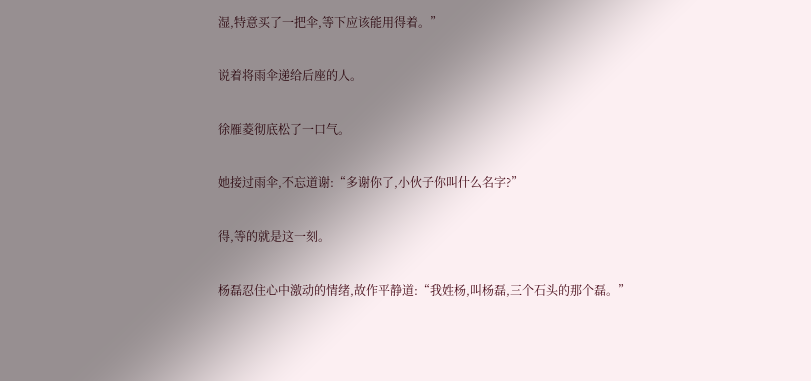湿,特意买了一把伞,等下应该能用得着。”

说着将雨伞递给后座的人。

徐雁菱彻底松了一口气。

她接过雨伞,不忘道谢:“多谢你了,小伙子你叫什么名字?”

得,等的就是这一刻。

杨磊忍住心中激动的情绪,故作平静道:“我姓杨,叫杨磊,三个石头的那个磊。”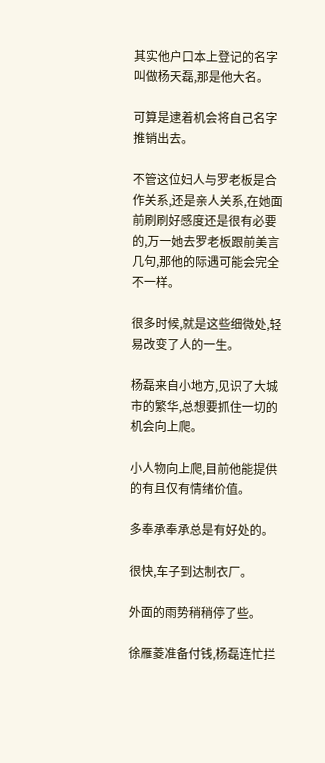其实他户口本上登记的名字叫做杨天磊,那是他大名。

可算是逮着机会将自己名字推销出去。

不管这位妇人与罗老板是合作关系,还是亲人关系,在她面前刷刷好感度还是很有必要的,万一她去罗老板跟前美言几句,那他的际遇可能会完全不一样。

很多时候,就是这些细微处,轻易改变了人的一生。

杨磊来自小地方,见识了大城市的繁华,总想要抓住一切的机会向上爬。

小人物向上爬,目前他能提供的有且仅有情绪价值。

多奉承奉承总是有好处的。

很快,车子到达制衣厂。

外面的雨势稍稍停了些。

徐雁菱准备付钱,杨磊连忙拦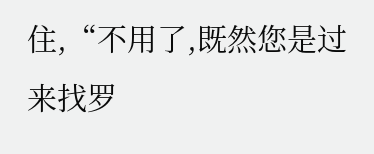住,“不用了,既然您是过来找罗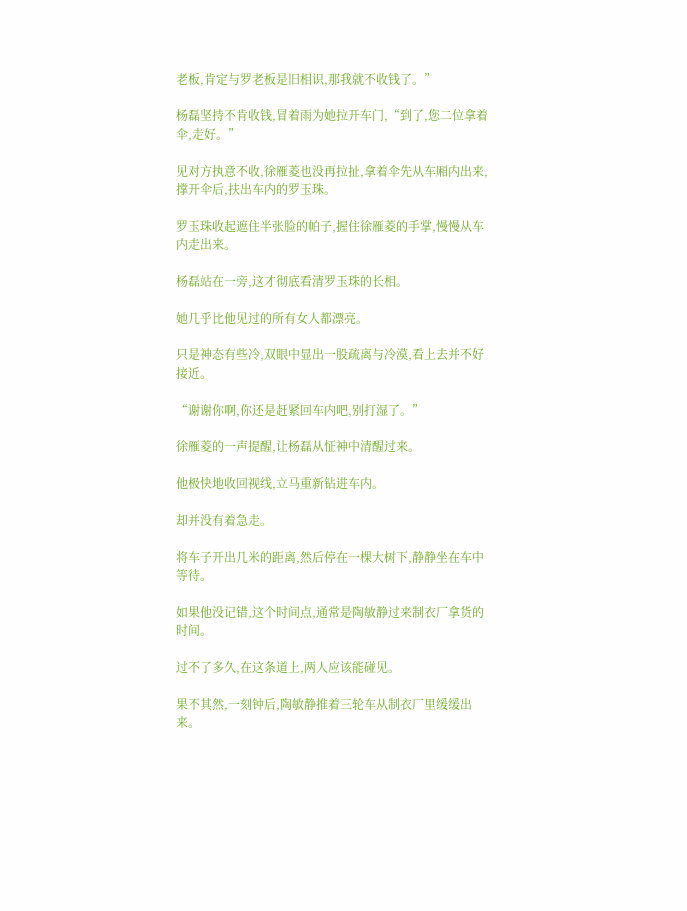老板,肯定与罗老板是旧相识,那我就不收钱了。”

杨磊坚持不肯收钱,冒着雨为她拉开车门,“到了,您二位拿着伞,走好。”

见对方执意不收,徐雁菱也没再拉扯,拿着伞先从车厢内出来,撑开伞后,扶出车内的罗玉珠。

罗玉珠收起遮住半张脸的帕子,握住徐雁菱的手掌,慢慢从车内走出来。

杨磊站在一旁,这才彻底看清罗玉珠的长相。

她几乎比他见过的所有女人都漂亮。

只是神态有些冷,双眼中显出一股疏离与冷漠,看上去并不好接近。

“谢谢你啊,你还是赶紧回车内吧,别打湿了。”

徐雁菱的一声提醒,让杨磊从怔神中清醒过来。

他极快地收回视线,立马重新钻进车内。

却并没有着急走。

将车子开出几米的距离,然后停在一棵大树下,静静坐在车中等待。

如果他没记错,这个时间点,通常是陶敏静过来制衣厂拿货的时间。

过不了多久,在这条道上,两人应该能碰见。

果不其然,一刻钟后,陶敏静推着三轮车从制衣厂里缓缓出来。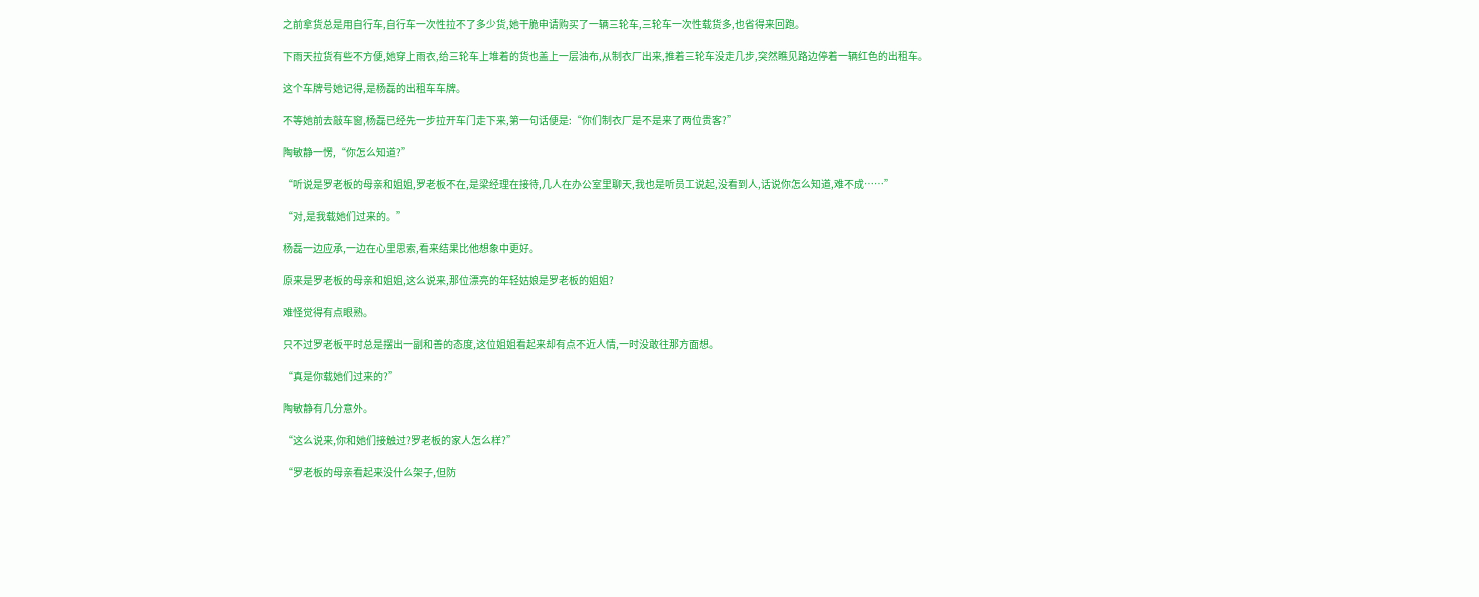之前拿货总是用自行车,自行车一次性拉不了多少货,她干脆申请购买了一辆三轮车,三轮车一次性载货多,也省得来回跑。

下雨天拉货有些不方便,她穿上雨衣,给三轮车上堆着的货也盖上一层油布,从制衣厂出来,推着三轮车没走几步,突然瞧见路边停着一辆红色的出租车。

这个车牌号她记得,是杨磊的出租车车牌。

不等她前去敲车窗,杨磊已经先一步拉开车门走下来,第一句话便是:“你们制衣厂是不是来了两位贵客?”

陶敏静一愣,“你怎么知道?”

“听说是罗老板的母亲和姐姐,罗老板不在,是梁经理在接待,几人在办公室里聊天,我也是听员工说起,没看到人,话说你怎么知道,难不成……”

“对,是我载她们过来的。”

杨磊一边应承,一边在心里思索,看来结果比他想象中更好。

原来是罗老板的母亲和姐姐,这么说来,那位漂亮的年轻姑娘是罗老板的姐姐?

难怪觉得有点眼熟。

只不过罗老板平时总是摆出一副和善的态度,这位姐姐看起来却有点不近人情,一时没敢往那方面想。

“真是你载她们过来的?”

陶敏静有几分意外。

“这么说来,你和她们接触过?罗老板的家人怎么样?”

“罗老板的母亲看起来没什么架子,但防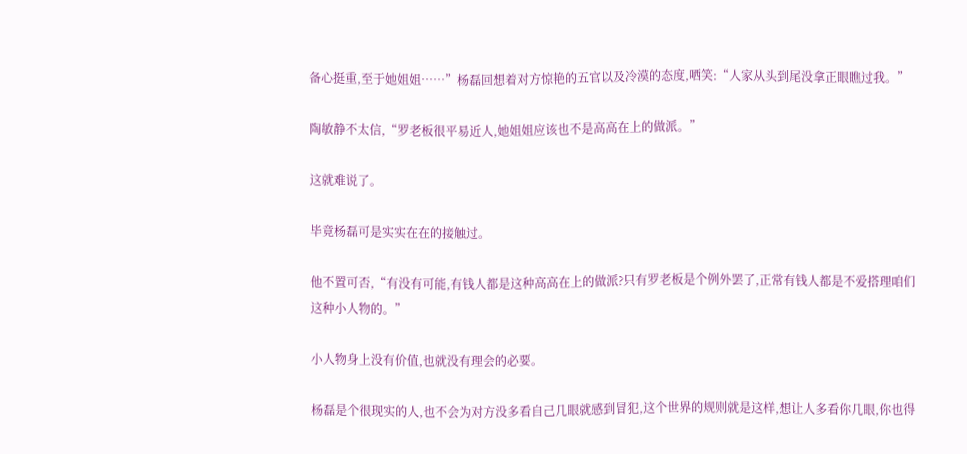备心挺重,至于她姐姐……”杨磊回想着对方惊艳的五官以及冷漠的态度,哂笑:“人家从头到尾没拿正眼瞧过我。”

陶敏静不太信,“罗老板很平易近人,她姐姐应该也不是高高在上的做派。”

这就难说了。

毕竟杨磊可是实实在在的接触过。

他不置可否,“有没有可能,有钱人都是这种高高在上的做派?只有罗老板是个例外罢了,正常有钱人都是不爱搭理咱们这种小人物的。”

小人物身上没有价值,也就没有理会的必要。

杨磊是个很现实的人,也不会为对方没多看自己几眼就感到冒犯,这个世界的规则就是这样,想让人多看你几眼,你也得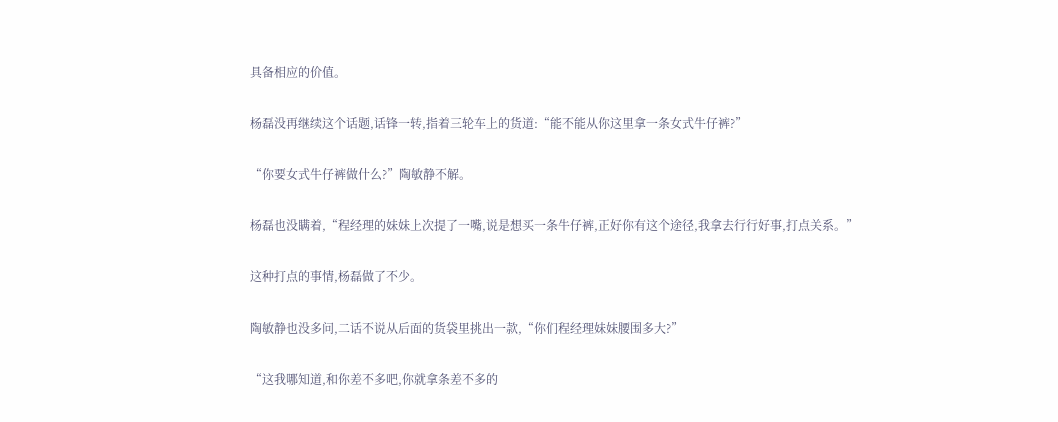具备相应的价值。

杨磊没再继续这个话题,话锋一转,指着三轮车上的货道:“能不能从你这里拿一条女式牛仔裤?”

“你要女式牛仔裤做什么?”陶敏静不解。

杨磊也没瞒着,“程经理的妹妹上次提了一嘴,说是想买一条牛仔裤,正好你有这个途径,我拿去行行好事,打点关系。”

这种打点的事情,杨磊做了不少。

陶敏静也没多问,二话不说从后面的货袋里挑出一款,“你们程经理妹妹腰围多大?”

“这我哪知道,和你差不多吧,你就拿条差不多的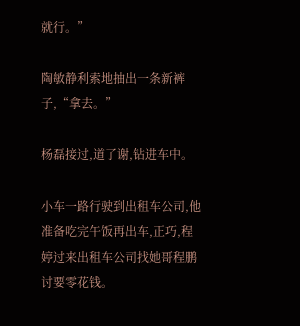就行。”

陶敏静利索地抽出一条新裤子,“拿去。”

杨磊接过,道了谢,钻进车中。

小车一路行驶到出租车公司,他准备吃完午饭再出车,正巧,程婷过来出租车公司找她哥程鹏讨要零花钱。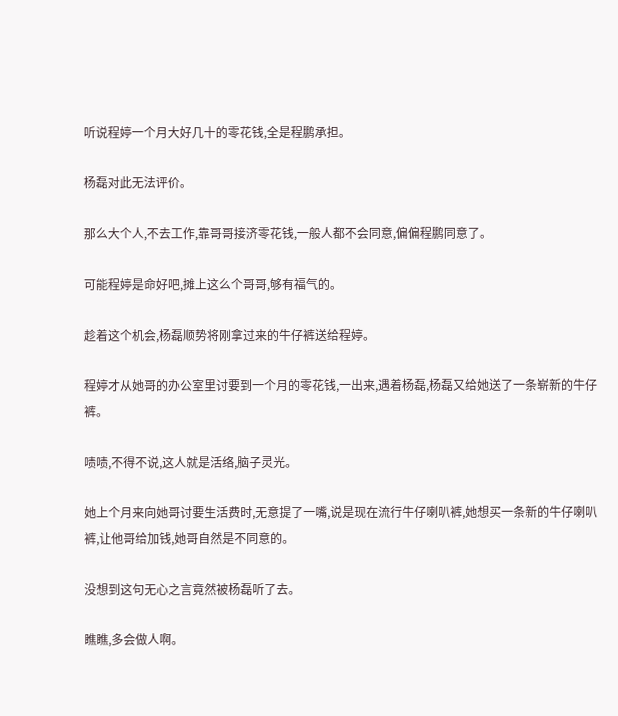听说程婷一个月大好几十的零花钱,全是程鹏承担。

杨磊对此无法评价。

那么大个人,不去工作,靠哥哥接济零花钱,一般人都不会同意,偏偏程鹏同意了。

可能程婷是命好吧,摊上这么个哥哥,够有福气的。

趁着这个机会,杨磊顺势将刚拿过来的牛仔裤送给程婷。

程婷才从她哥的办公室里讨要到一个月的零花钱,一出来,遇着杨磊,杨磊又给她送了一条崭新的牛仔裤。

啧啧,不得不说,这人就是活络,脑子灵光。

她上个月来向她哥讨要生活费时,无意提了一嘴,说是现在流行牛仔喇叭裤,她想买一条新的牛仔喇叭裤,让他哥给加钱,她哥自然是不同意的。

没想到这句无心之言竟然被杨磊听了去。

瞧瞧,多会做人啊。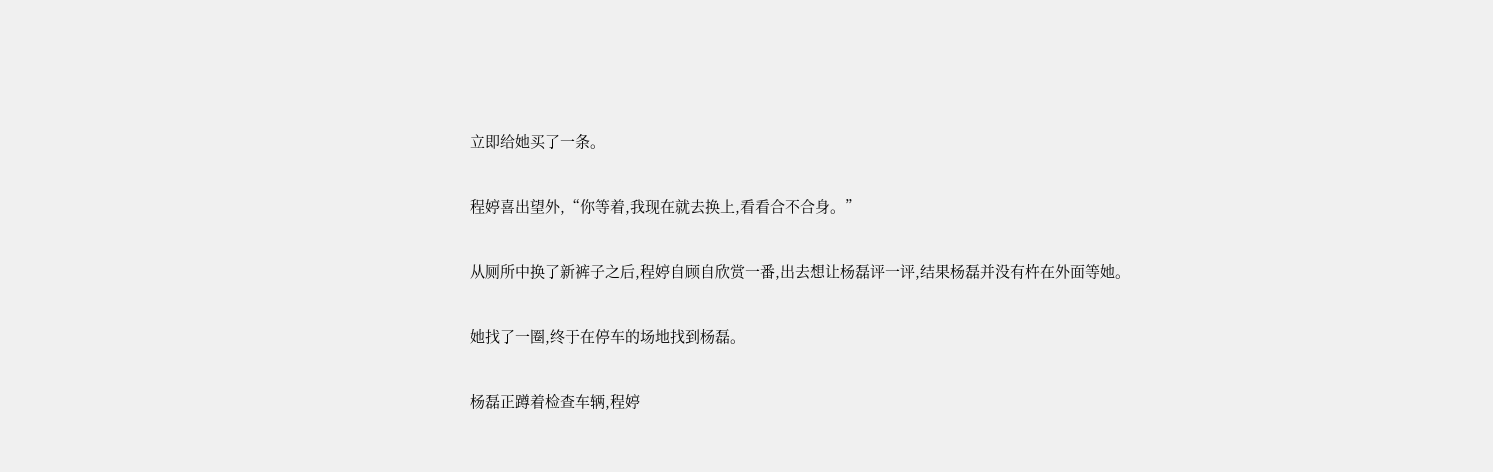立即给她买了一条。

程婷喜出望外,“你等着,我现在就去换上,看看合不合身。”

从厕所中换了新裤子之后,程婷自顾自欣赏一番,出去想让杨磊评一评,结果杨磊并没有杵在外面等她。

她找了一圈,终于在停车的场地找到杨磊。

杨磊正蹲着检查车辆,程婷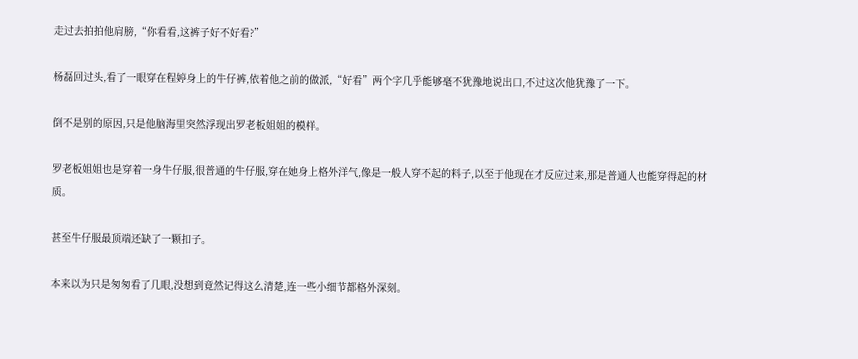走过去拍拍他肩膀,“你看看,这裤子好不好看?”

杨磊回过头,看了一眼穿在程婷身上的牛仔裤,依着他之前的做派,“好看”两个字几乎能够毫不犹豫地说出口,不过这次他犹豫了一下。

倒不是别的原因,只是他脑海里突然浮现出罗老板姐姐的模样。

罗老板姐姐也是穿着一身牛仔服,很普通的牛仔服,穿在她身上格外洋气,像是一般人穿不起的料子,以至于他现在才反应过来,那是普通人也能穿得起的材质。

甚至牛仔服最顶端还缺了一颗扣子。

本来以为只是匆匆看了几眼,没想到竟然记得这么清楚,连一些小细节都格外深刻。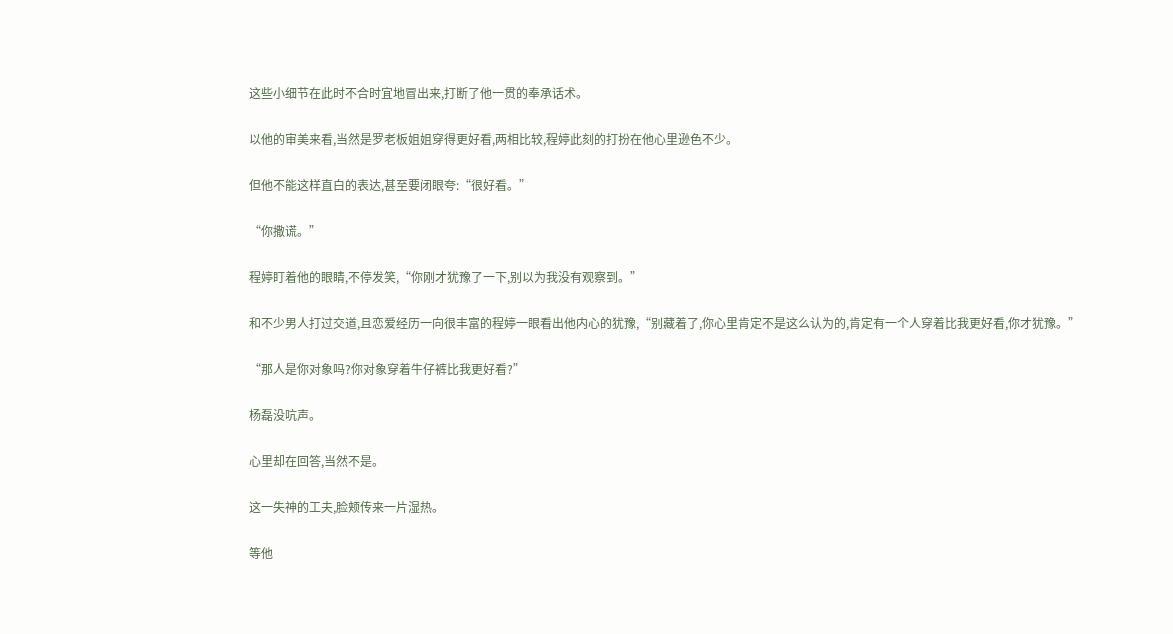这些小细节在此时不合时宜地冒出来,打断了他一贯的奉承话术。

以他的审美来看,当然是罗老板姐姐穿得更好看,两相比较,程婷此刻的打扮在他心里逊色不少。

但他不能这样直白的表达,甚至要闭眼夸:“很好看。”

“你撒谎。”

程婷盯着他的眼睛,不停发笑,“你刚才犹豫了一下,别以为我没有观察到。”

和不少男人打过交道,且恋爱经历一向很丰富的程婷一眼看出他内心的犹豫,“别藏着了,你心里肯定不是这么认为的,肯定有一个人穿着比我更好看,你才犹豫。”

“那人是你对象吗?你对象穿着牛仔裤比我更好看?”

杨磊没吭声。

心里却在回答,当然不是。

这一失神的工夫,脸颊传来一片湿热。

等他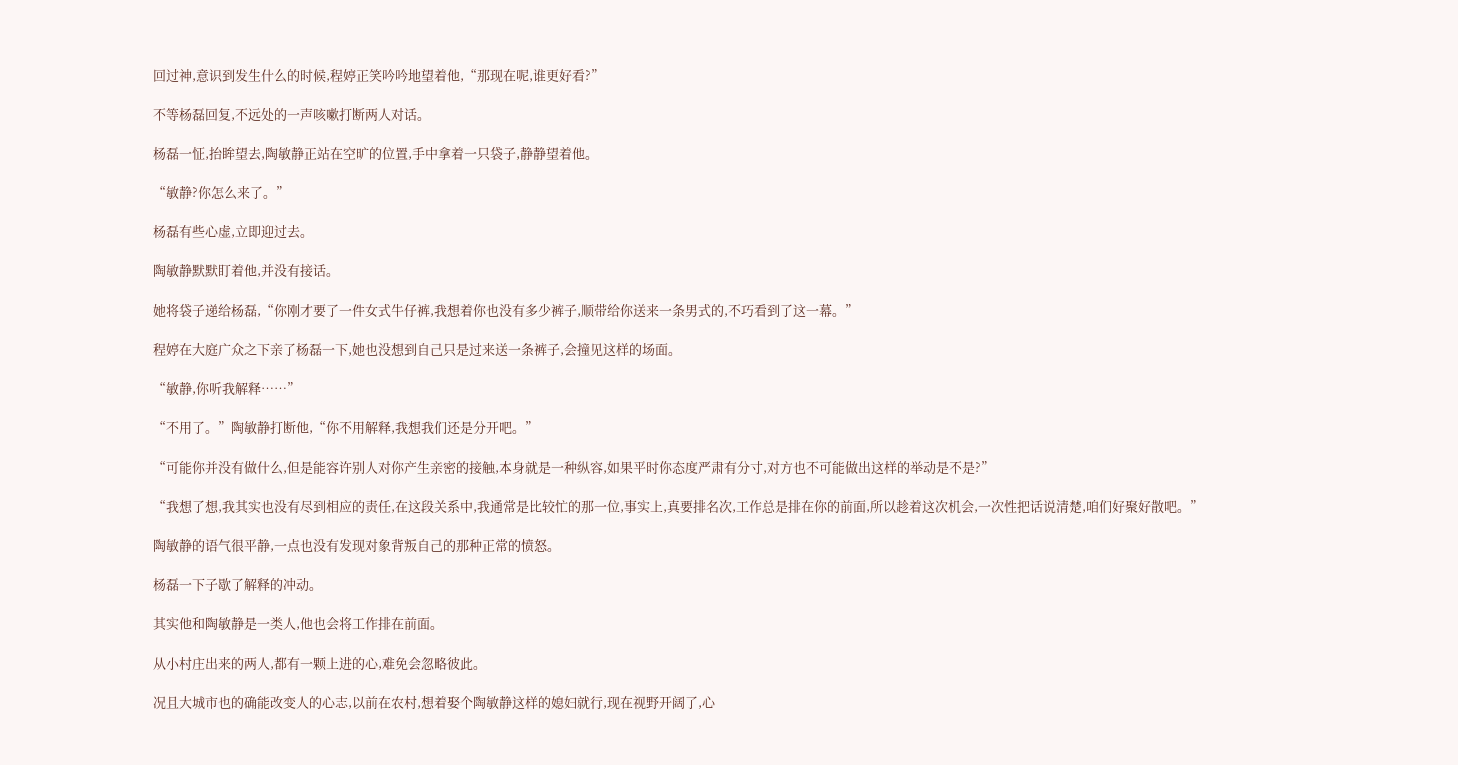回过神,意识到发生什么的时候,程婷正笑吟吟地望着他,“那现在呢,谁更好看?”

不等杨磊回复,不远处的一声咳嗽打断两人对话。

杨磊一怔,抬眸望去,陶敏静正站在空旷的位置,手中拿着一只袋子,静静望着他。

“敏静?你怎么来了。”

杨磊有些心虚,立即迎过去。

陶敏静默默盯着他,并没有接话。

她将袋子递给杨磊,“你刚才要了一件女式牛仔裤,我想着你也没有多少裤子,顺带给你送来一条男式的,不巧看到了这一幕。”

程婷在大庭广众之下亲了杨磊一下,她也没想到自己只是过来送一条裤子,会撞见这样的场面。

“敏静,你听我解释……”

“不用了。”陶敏静打断他,“你不用解释,我想我们还是分开吧。”

“可能你并没有做什么,但是能容许别人对你产生亲密的接触,本身就是一种纵容,如果平时你态度严肃有分寸,对方也不可能做出这样的举动是不是?”

“我想了想,我其实也没有尽到相应的责任,在这段关系中,我通常是比较忙的那一位,事实上,真要排名次,工作总是排在你的前面,所以趁着这次机会,一次性把话说清楚,咱们好聚好散吧。”

陶敏静的语气很平静,一点也没有发现对象背叛自己的那种正常的愤怒。

杨磊一下子歇了解释的冲动。

其实他和陶敏静是一类人,他也会将工作排在前面。

从小村庄出来的两人,都有一颗上进的心,难免会忽略彼此。

况且大城市也的确能改变人的心志,以前在农村,想着娶个陶敏静这样的媳妇就行,现在视野开阔了,心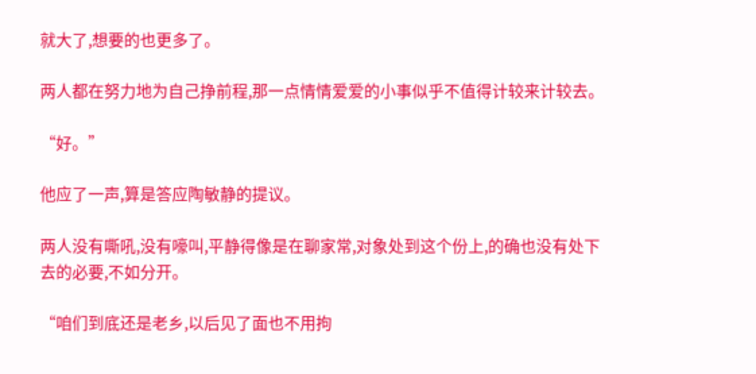就大了,想要的也更多了。

两人都在努力地为自己挣前程,那一点情情爱爱的小事似乎不值得计较来计较去。

“好。”

他应了一声,算是答应陶敏静的提议。

两人没有嘶吼,没有嚎叫,平静得像是在聊家常,对象处到这个份上,的确也没有处下去的必要,不如分开。

“咱们到底还是老乡,以后见了面也不用拘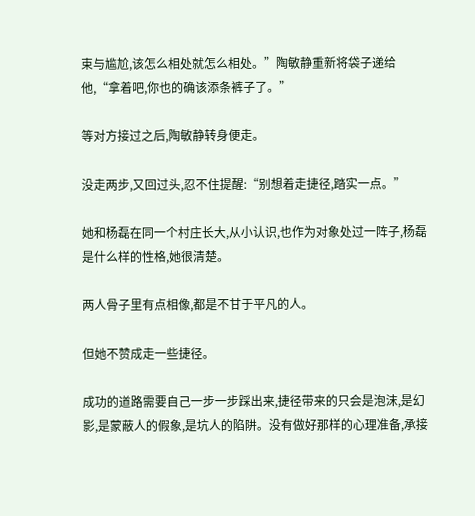束与尴尬,该怎么相处就怎么相处。”陶敏静重新将袋子递给他,“拿着吧,你也的确该添条裤子了。”

等对方接过之后,陶敏静转身便走。

没走两步,又回过头,忍不住提醒:“别想着走捷径,踏实一点。”

她和杨磊在同一个村庄长大,从小认识,也作为对象处过一阵子,杨磊是什么样的性格,她很清楚。

两人骨子里有点相像,都是不甘于平凡的人。

但她不赞成走一些捷径。

成功的道路需要自己一步一步踩出来,捷径带来的只会是泡沫,是幻影,是蒙蔽人的假象,是坑人的陷阱。没有做好那样的心理准备,承接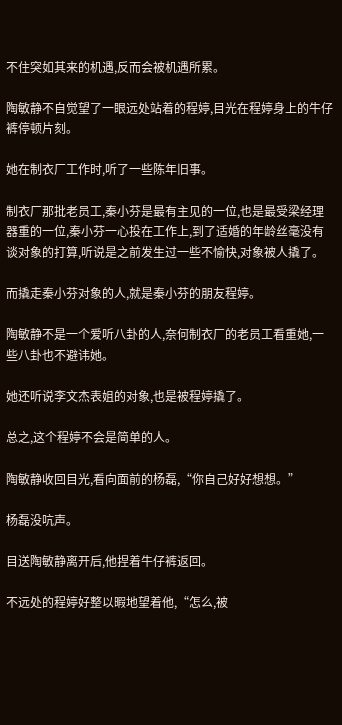不住突如其来的机遇,反而会被机遇所累。

陶敏静不自觉望了一眼远处站着的程婷,目光在程婷身上的牛仔裤停顿片刻。

她在制衣厂工作时,听了一些陈年旧事。

制衣厂那批老员工,秦小芬是最有主见的一位,也是最受梁经理器重的一位,秦小芬一心投在工作上,到了适婚的年龄丝毫没有谈对象的打算,听说是之前发生过一些不愉快,对象被人撬了。

而撬走秦小芬对象的人,就是秦小芬的朋友程婷。

陶敏静不是一个爱听八卦的人,奈何制衣厂的老员工看重她,一些八卦也不避讳她。

她还听说李文杰表姐的对象,也是被程婷撬了。

总之,这个程婷不会是简单的人。

陶敏静收回目光,看向面前的杨磊,“你自己好好想想。”

杨磊没吭声。

目送陶敏静离开后,他捏着牛仔裤返回。

不远处的程婷好整以暇地望着他,“怎么,被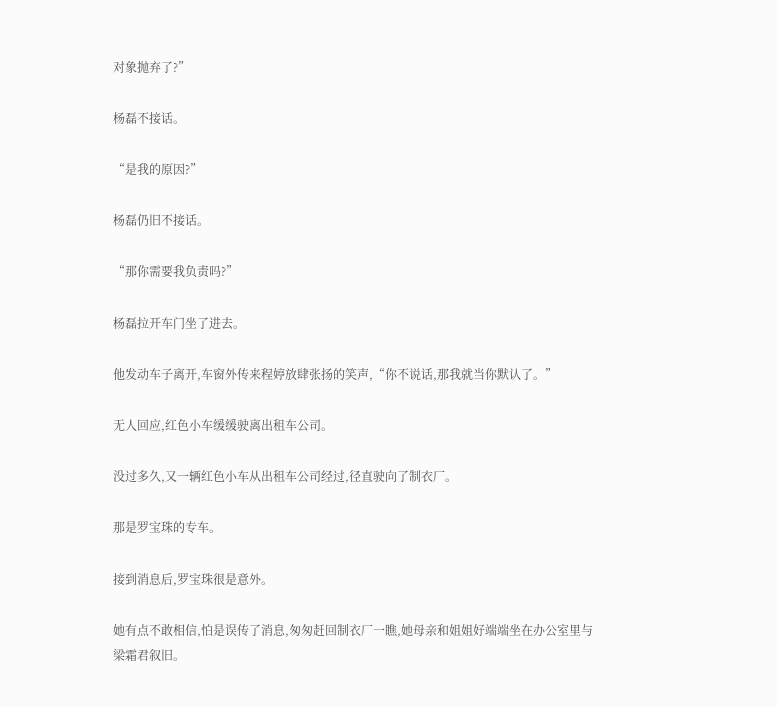对象抛弃了?”

杨磊不接话。

“是我的原因?”

杨磊仍旧不接话。

“那你需要我负责吗?”

杨磊拉开车门坐了进去。

他发动车子离开,车窗外传来程婷放肆张扬的笑声,“你不说话,那我就当你默认了。”

无人回应,红色小车缓缓驶离出租车公司。

没过多久,又一辆红色小车从出租车公司经过,径直驶向了制衣厂。

那是罗宝珠的专车。

接到消息后,罗宝珠很是意外。

她有点不敢相信,怕是误传了消息,匆匆赶回制衣厂一瞧,她母亲和姐姐好端端坐在办公室里与梁霜君叙旧。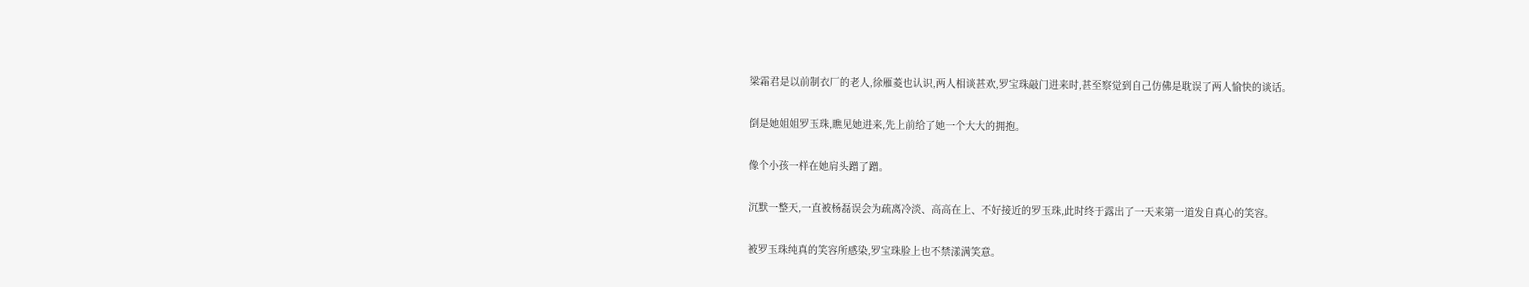梁霜君是以前制衣厂的老人,徐雁菱也认识,两人相谈甚欢,罗宝珠敲门进来时,甚至察觉到自己仿佛是耽误了两人愉快的谈话。

倒是她姐姐罗玉珠,瞧见她进来,先上前给了她一个大大的拥抱。

像个小孩一样在她肩头蹭了蹭。

沉默一整天,一直被杨磊误会为疏离冷淡、高高在上、不好接近的罗玉珠,此时终于露出了一天来第一道发自真心的笑容。

被罗玉珠纯真的笑容所感染,罗宝珠脸上也不禁漾满笑意。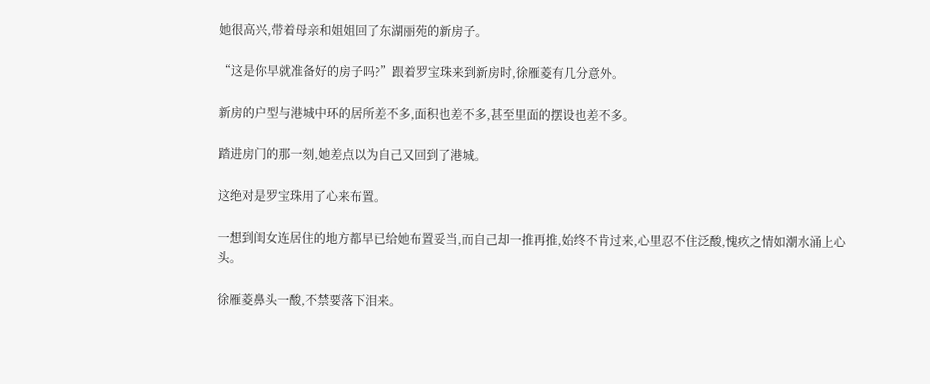她很高兴,带着母亲和姐姐回了东湖丽苑的新房子。

“这是你早就准备好的房子吗?”跟着罗宝珠来到新房时,徐雁菱有几分意外。

新房的户型与港城中环的居所差不多,面积也差不多,甚至里面的摆设也差不多。

踏进房门的那一刻,她差点以为自己又回到了港城。

这绝对是罗宝珠用了心来布置。

一想到闺女连居住的地方都早已给她布置妥当,而自己却一推再推,始终不肯过来,心里忍不住泛酸,愧疚之情如潮水涌上心头。

徐雁菱鼻头一酸,不禁要落下泪来。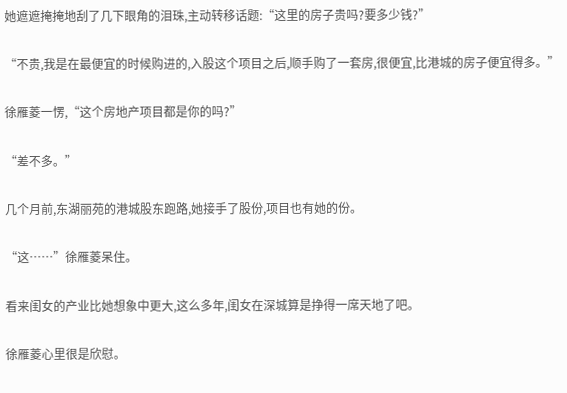她遮遮掩掩地刮了几下眼角的泪珠,主动转移话题:“这里的房子贵吗?要多少钱?”

“不贵,我是在最便宜的时候购进的,入股这个项目之后,顺手购了一套房,很便宜,比港城的房子便宜得多。”

徐雁菱一愣,“这个房地产项目都是你的吗?”

“差不多。”

几个月前,东湖丽苑的港城股东跑路,她接手了股份,项目也有她的份。

“这……”徐雁菱呆住。

看来闺女的产业比她想象中更大,这么多年,闺女在深城算是挣得一席天地了吧。

徐雁菱心里很是欣慰。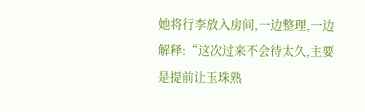她将行李放入房间,一边整理,一边解释:“这次过来不会待太久,主要是提前让玉珠熟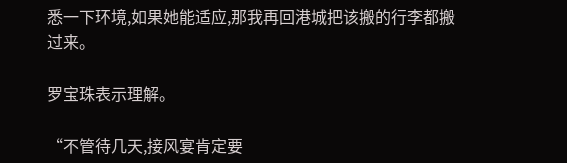悉一下环境,如果她能适应,那我再回港城把该搬的行李都搬过来。

罗宝珠表示理解。

“不管待几天,接风宴肯定要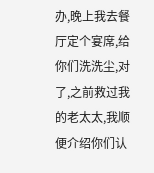办,晚上我去餐厅定个宴席,给你们洗洗尘,对了,之前救过我的老太太,我顺便介绍你们认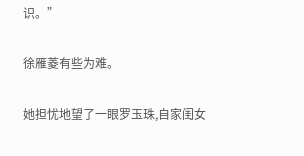识。”

徐雁菱有些为难。

她担忧地望了一眼罗玉珠,自家闺女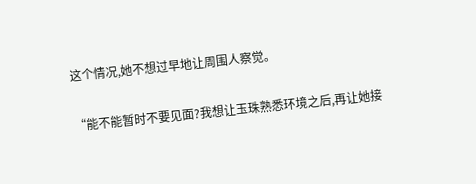这个情况,她不想过早地让周围人察觉。

“能不能暂时不要见面?我想让玉珠熟悉环境之后,再让她接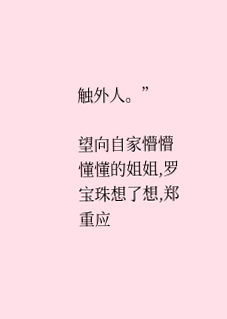触外人。”

望向自家懵懵懂懂的姐姐,罗宝珠想了想,郑重应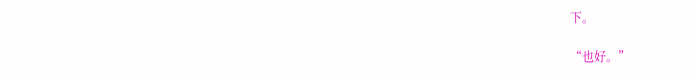下。

“也好。”